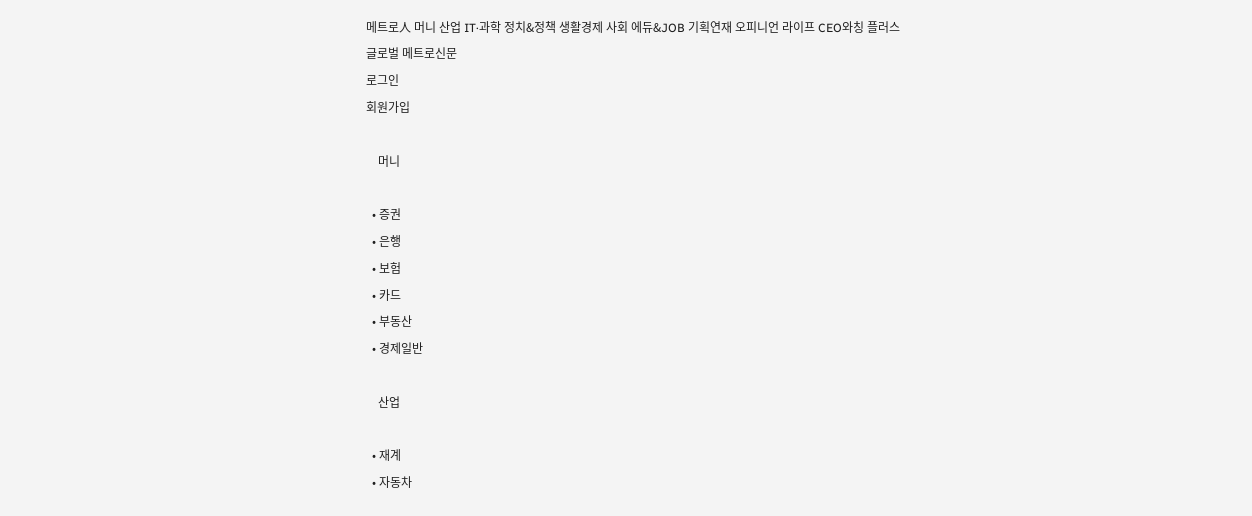메트로人 머니 산업 IT·과학 정치&정책 생활경제 사회 에듀&JOB 기획연재 오피니언 라이프 CEO와칭 플러스
글로벌 메트로신문
로그인
회원가입

    머니

  • 증권
  • 은행
  • 보험
  • 카드
  • 부동산
  • 경제일반

    산업

  • 재계
  • 자동차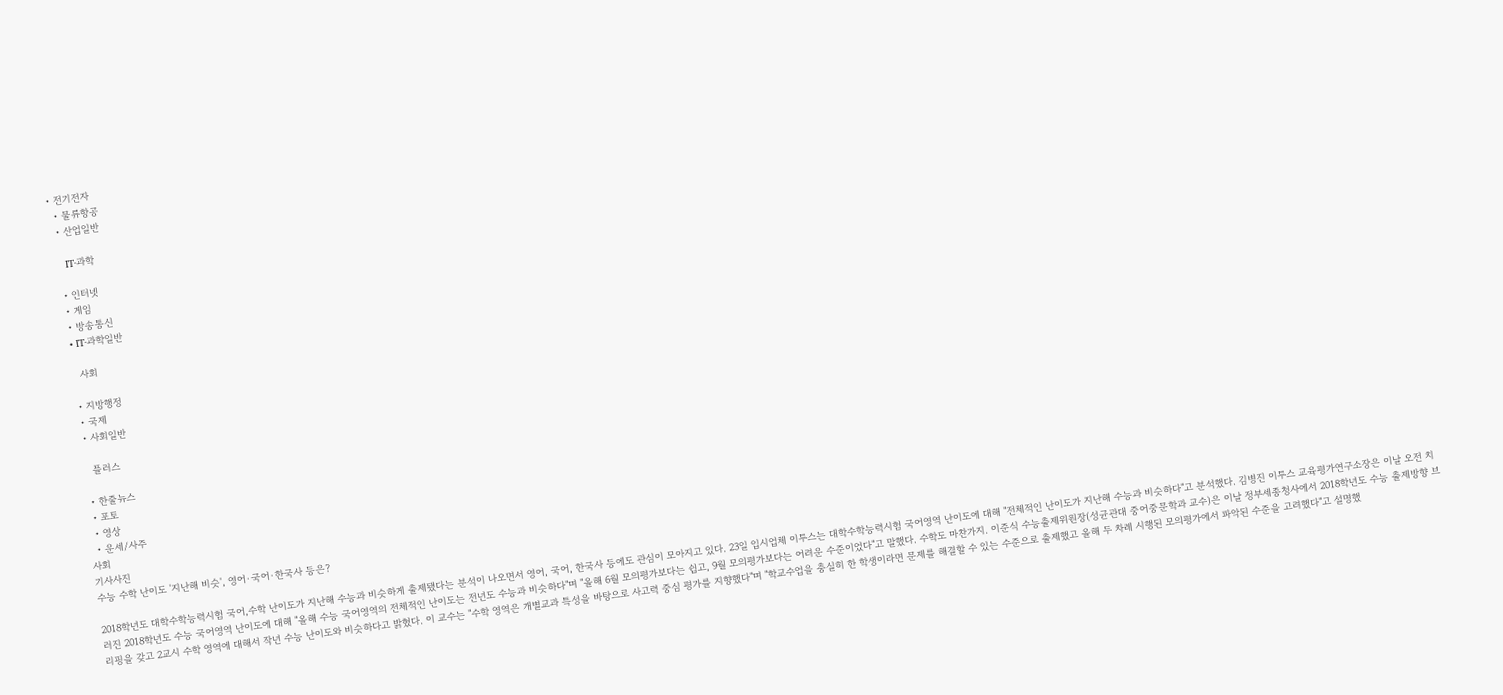• 전기전자
  • 물류항공
  • 산업일반

    IT·과학

  • 인터넷
  • 게임
  • 방송통신
  • IT·과학일반

    사회

  • 지방행정
  • 국제
  • 사회일반

    플러스

  • 한줄뉴스
  • 포토
  • 영상
  • 운세/사주
사회
기사사진
수능 수학 난이도 '지난해 비슷', 영어·국어·한국사 등은?

2018학년도 대학수학능력시험 국어,수학 난이도가 지난해 수능과 비슷하게 출제됐다는 분석이 나오면서 영어, 국어, 한국사 등에도 관심이 모아지고 있다. 23일 입시업체 이투스는 대학수학능력시험 국어영역 난이도에 대해 "전체적인 난이도가 지난해 수능과 비슷하다"고 분석했다. 김병진 이투스 교육평가연구소장은 이날 오전 치러진 2018학년도 수능 국어영역 난이도에 대해 "올해 수능 국어영역의 전체적인 난이도는 전년도 수능과 비슷하다"며 "올해 6월 모의평가보다는 쉽고, 9월 모의평가보다는 어려운 수준이었다"고 말했다. 수학도 마찬가지. 이준식 수능출제위원장(성균관대 중어중문학과 교수)은 이날 정부세종청사에서 2018학년도 수능 출제방향 브리핑을 갖고 2교시 수학 영역에 대해서 작년 수능 난이도와 비슷하다고 밝혔다. 이 교수는 "수학 영역은 개별교과 특성을 바탕으로 사고력 중심 평가를 지향했다"며 "학교수업을 충실히 한 학생이라면 문제를 해결할 수 있는 수준으로 출제했고 올해 두 차례 시행된 모의평가에서 파악된 수준을 고려했다"고 설명했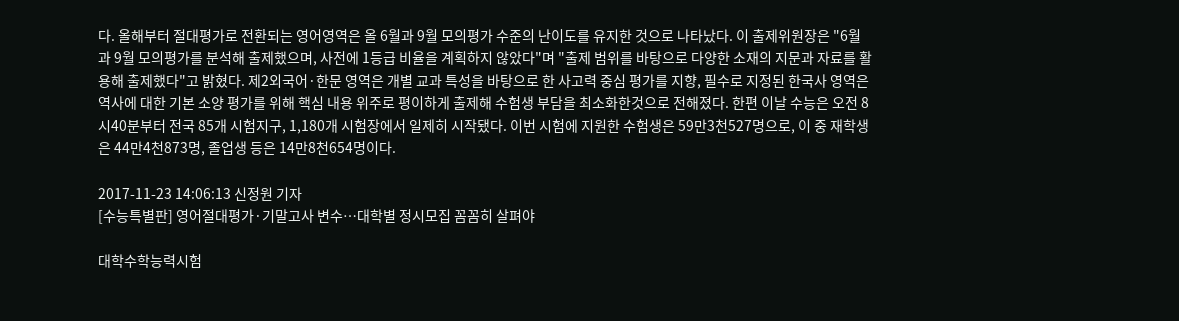다. 올해부터 절대평가로 전환되는 영어영역은 올 6월과 9월 모의평가 수준의 난이도를 유지한 것으로 나타났다. 이 출제위원장은 "6월과 9월 모의평가를 분석해 출제했으며, 사전에 1등급 비율을 계획하지 않았다"며 "출제 범위를 바탕으로 다양한 소재의 지문과 자료를 활용해 출제했다"고 밝혔다. 제2외국어·한문 영역은 개별 교과 특성을 바탕으로 한 사고력 중심 평가를 지향, 필수로 지정된 한국사 영역은 역사에 대한 기본 소양 평가를 위해 핵심 내용 위주로 평이하게 출제해 수험생 부담을 최소화한것으로 전해졌다. 한편 이날 수능은 오전 8시40분부터 전국 85개 시험지구, 1,180개 시험장에서 일제히 시작됐다. 이번 시험에 지원한 수험생은 59만3천527명으로, 이 중 재학생은 44만4천873명, 졸업생 등은 14만8천654명이다.

2017-11-23 14:06:13 신정원 기자
[수능특별판] 영어절대평가·기말고사 변수…대학별 정시모집 꼼꼼히 살펴야

대학수학능력시험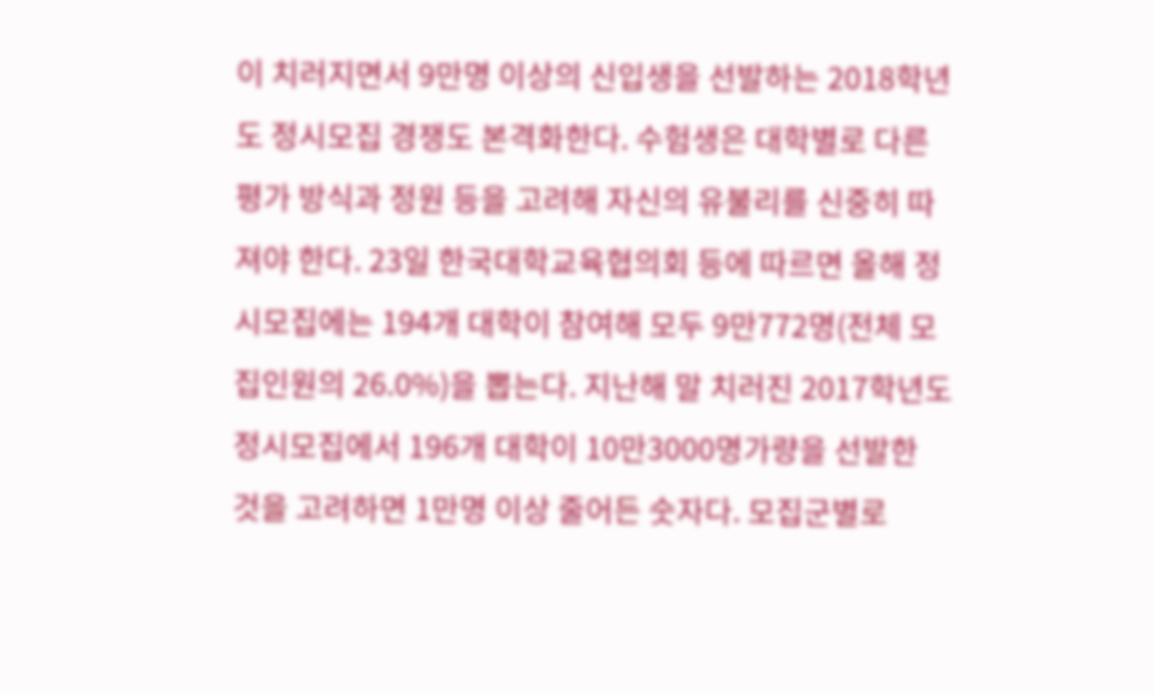이 치러지면서 9만명 이상의 신입생을 선발하는 2018학년도 정시모집 경쟁도 본격화한다. 수험생은 대학별로 다른 평가 방식과 정원 등을 고려해 자신의 유불리를 신중히 따져야 한다. 23일 한국대학교육협의회 등에 따르면 올해 정시모집에는 194개 대학이 참여해 모두 9만772명(전체 모집인원의 26.0%)을 뽑는다. 지난해 말 치러진 2017학년도 정시모집에서 196개 대학이 10만3000명가량을 선발한 것을 고려하면 1만명 이상 줄어든 숫자다. 모집군별로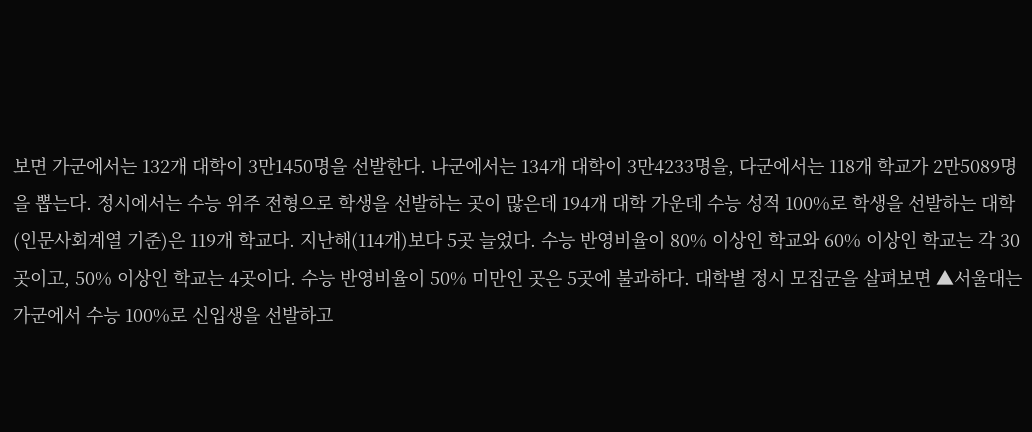보면 가군에서는 132개 대학이 3만1450명을 선발한다. 나군에서는 134개 대학이 3만4233명을, 다군에서는 118개 학교가 2만5089명을 뽑는다. 정시에서는 수능 위주 전형으로 학생을 선발하는 곳이 많은데 194개 대학 가운데 수능 성적 100%로 학생을 선발하는 대학(인문사회계열 기준)은 119개 학교다. 지난해(114개)보다 5곳 늘었다. 수능 반영비율이 80% 이상인 학교와 60% 이상인 학교는 각 30곳이고, 50% 이상인 학교는 4곳이다. 수능 반영비율이 50% 미만인 곳은 5곳에 불과하다. 대학별 정시 모집군을 살펴보면 ▲서울대는 가군에서 수능 100%로 신입생을 선발하고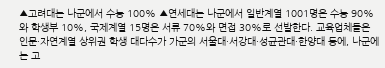▲고려대는 나군에서 수능 100% ▲연세대는 나군에서 일반계열 1001명은 수능 90%와 학생부 10%, 국제계열 15명은 서류 70%와 면접 30%로 선발한다. 교육업체들은 인문·자연계열 상위권 학생 대다수가 가군의 서울대·서강대·성균관대·한양대 등에, 나군에는 고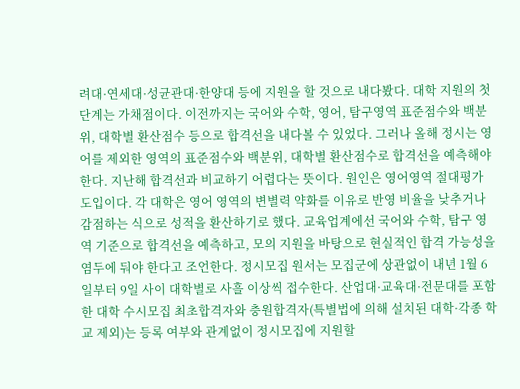려대·연세대·성균관대·한양대 등에 지원을 할 것으로 내다봤다. 대학 지원의 첫 단계는 가채점이다. 이전까지는 국어와 수학, 영어, 탐구영역 표준점수와 백분위, 대학별 환산점수 등으로 합격선을 내다볼 수 있었다. 그러나 올해 정시는 영어를 제외한 영역의 표준점수와 백분위, 대학별 환산점수로 합격선을 예측해야 한다. 지난해 합격선과 비교하기 어렵다는 뜻이다. 원인은 영어영역 절대평가 도입이다. 각 대학은 영어 영역의 변별력 약화를 이유로 반영 비율을 낮추거나 감점하는 식으로 성적을 환산하기로 했다. 교육업계에선 국어와 수학, 탐구 영역 기준으로 합격선을 예측하고, 모의 지원을 바탕으로 현실적인 합격 가능성을 염두에 둬야 한다고 조언한다. 정시모집 원서는 모집군에 상관없이 내년 1월 6일부터 9일 사이 대학별로 사흘 이상씩 접수한다. 산업대·교육대·전문대를 포함한 대학 수시모집 최초합격자와 충원합격자(특별법에 의해 설치된 대학·각종 학교 제외)는 등록 여부와 관계없이 정시모집에 지원할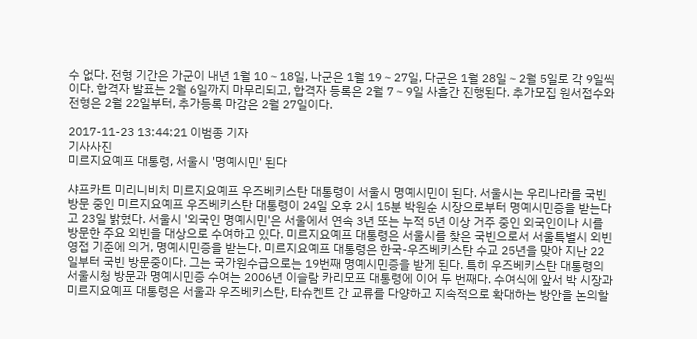수 없다. 전형 기간은 가군이 내년 1월 10∼18일, 나군은 1월 19∼27일, 다군은 1월 28일∼2월 5일로 각 9일씩이다. 합격자 발표는 2월 6일까지 마무리되고, 합격자 등록은 2월 7∼9일 사흘간 진행된다. 추가모집 원서접수와 전형은 2월 22일부터, 추가등록 마감은 2월 27일이다.

2017-11-23 13:44:21 이범종 기자
기사사진
미르지요예프 대통령, 서울시 '명예시민' 된다

샤프카트 미리니비치 미르지요예프 우즈베키스탄 대통령이 서울시 명예시민이 된다. 서울시는 우리나라를 국빈 방문 중인 미르지요예프 우즈베키스탄 대통령이 24일 오후 2시 15분 박원순 시장으로부터 명예시민증을 받는다고 23일 밝혔다. 서울시 '외국인 명예시민'은 서울에서 연속 3년 또는 누적 5년 이상 거주 중인 외국인이나 시를 방문한 주요 외빈을 대상으로 수여하고 있다. 미르지요예프 대통령은 서울시를 찾은 국빈으로서 서울특별시 외빈 영접 기준에 의거, 명예시민증을 받는다. 미르지요예프 대통령은 한국-우즈베키스탄 수교 25년을 맞아 지난 22일부터 국빈 방문중이다. 그는 국가원수급으로는 19번째 명예시민증을 받게 된다. 특히 우즈베키스탄 대통령의 서울시청 방문과 명예시민증 수여는 2006년 이슬람 카리모프 대통령에 이어 두 번째다. 수여식에 앞서 박 시장과 미르지요예프 대통령은 서울과 우즈베키스탄, 타슈켄트 간 교류를 다양하고 지속적으로 확대하는 방안을 논의할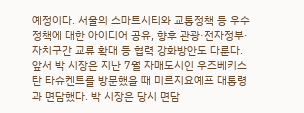예정이다. 서울의 스마트시티와 교통정책 등 우수정책에 대한 아이디어 공유, 향후 관광·전자정부·자치구간 교류 확대 등 협력 강화방안도 다룬다. 앞서 박 시장은 지난 7월 자매도시인 우즈베키스탄 타슈켄트를 방문했을 때 미르지요예프 대통령과 면담했다. 박 시장은 당시 면담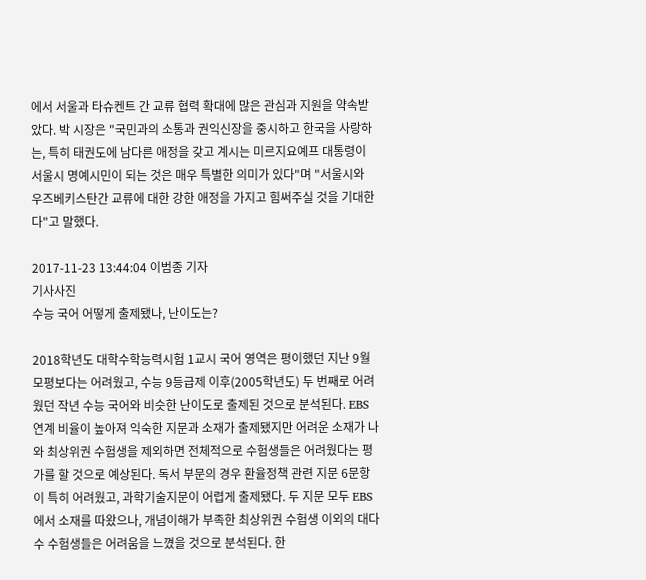에서 서울과 타슈켄트 간 교류 협력 확대에 많은 관심과 지원을 약속받았다. 박 시장은 "국민과의 소통과 권익신장을 중시하고 한국을 사랑하는, 특히 태권도에 남다른 애정을 갖고 계시는 미르지요예프 대통령이 서울시 명예시민이 되는 것은 매우 특별한 의미가 있다"며 "서울시와 우즈베키스탄간 교류에 대한 강한 애정을 가지고 힘써주실 것을 기대한다"고 말했다.

2017-11-23 13:44:04 이범종 기자
기사사진
수능 국어 어떻게 출제됐나, 난이도는?

2018학년도 대학수학능력시험 1교시 국어 영역은 평이했던 지난 9월 모평보다는 어려웠고, 수능 9등급제 이후(2005학년도) 두 번째로 어려웠던 작년 수능 국어와 비슷한 난이도로 출제된 것으로 분석된다. EBS 연계 비율이 높아져 익숙한 지문과 소재가 출제됐지만 어려운 소재가 나와 최상위권 수험생을 제외하면 전체적으로 수험생들은 어려웠다는 평가를 할 것으로 예상된다. 독서 부문의 경우 환율정책 관련 지문 6문항이 특히 어려웠고, 과학기술지문이 어렵게 출제됐다. 두 지문 모두 EBS에서 소재를 따왔으나, 개념이해가 부족한 최상위권 수험생 이외의 대다수 수험생들은 어려움을 느꼈을 것으로 분석된다. 한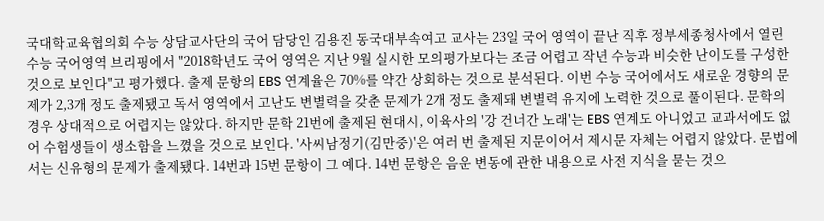국대학교육협의회 수능 상담교사단의 국어 담당인 김용진 동국대부속여고 교사는 23일 국어 영역이 끝난 직후 정부세종청사에서 열린 수능 국어영역 브리핑에서 "2018학년도 국어 영역은 지난 9월 실시한 모의평가보다는 조금 어렵고 작년 수능과 비슷한 난이도를 구성한 것으로 보인다"고 평가했다. 출제 문항의 EBS 연계율은 70%를 약간 상회하는 것으로 분석된다. 이번 수능 국어에서도 새로운 경향의 문제가 2,3개 정도 출제됐고 독서 영역에서 고난도 변별력을 갖춘 문제가 2개 정도 출제돼 변별력 유지에 노력한 것으로 풀이된다. 문학의 경우 상대적으로 어렵지는 않았다. 하지만 문학 21번에 출제된 현대시, 이육사의 '강 건너간 노래'는 EBS 연계도 아니었고 교과서에도 없어 수험생들이 생소함을 느꼈을 것으로 보인다. '사씨남정기(김만중)'은 여러 번 출제된 지문이어서 제시문 자체는 어렵지 않았다. 문법에서는 신유형의 문제가 출제됐다. 14번과 15번 문항이 그 예다. 14번 문항은 음운 변동에 관한 내용으로 사전 지식을 묻는 것으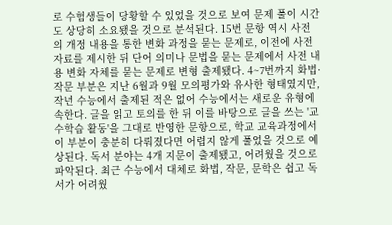로 수험생들이 당황할 수 있었을 것으로 보여 문제 풀이 시간도 상당히 소요됐을 것으로 분석된다. 15번 문항 역시 사전의 개정 내용을 통한 변화 과정을 묻는 문제로, 이전에 사전 자료를 제시한 뒤 단어 의미나 문법을 묻는 문제에서 사전 내용 변화 자체를 묻는 문제로 변형 출제됐다. 4~7번까지 화법·작문 부분은 지난 6월과 9월 모의평가와 유사한 형태였지만, 작년 수능에서 출제된 적은 없어 수능에서는 새로운 유형에 속한다. 글을 읽고 토의를 한 뒤 이를 바탕으로 글을 쓰는 '교수학습 활동'을 그대로 반영한 문항으로, 학교 교육과정에서 이 부분이 충분히 다뤄졌다면 어렵지 않게 풀었을 것으로 예상된다. 독서 분야는 4개 지문이 출제됐고, 어려웠을 것으로 파악된다. 최근 수능에서 대체로 화법, 작문, 문학은 쉽고 독서가 어려웠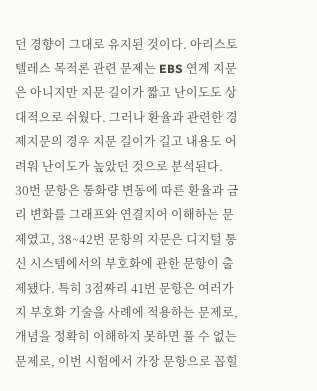던 경향이 그대로 유지된 것이다. 아리스토텔레스 목적론 관련 문제는 EBS 연계 지문은 아니지만 지문 길이가 짧고 난이도도 상대적으로 쉬웠다. 그러나 환율과 관련한 경제지문의 경우 지문 길이가 길고 내용도 어려워 난이도가 높았던 것으로 분석된다. 30번 문항은 통화량 변동에 따른 환율과 금리 변화를 그래프와 연결지어 이해하는 문제였고, 38~42번 문항의 지문은 디지털 통신 시스템에서의 부호화에 관한 문항이 출제됐다. 특히 3점짜리 41번 문항은 여러가지 부호화 기술을 사례에 적용하는 문제로, 개념을 정확히 이해하지 못하면 풀 수 없는 문제로, 이번 시험에서 가장 문항으로 꼽힐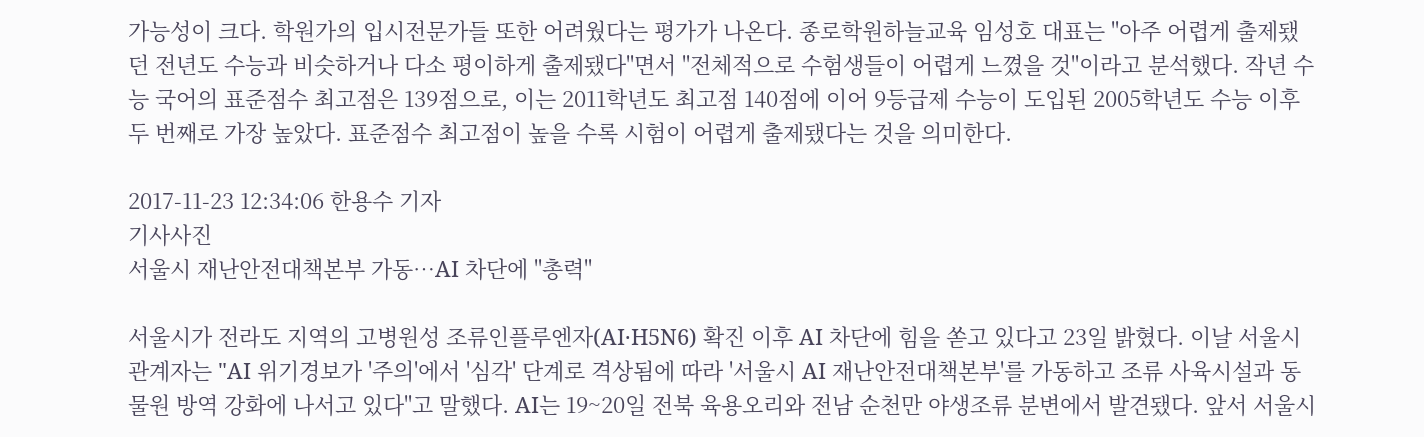가능성이 크다. 학원가의 입시전문가들 또한 어려웠다는 평가가 나온다. 종로학원하늘교육 임성호 대표는 "아주 어렵게 출제됐던 전년도 수능과 비슷하거나 다소 평이하게 출제됐다"면서 "전체적으로 수험생들이 어렵게 느꼈을 것"이라고 분석했다. 작년 수능 국어의 표준점수 최고점은 139점으로, 이는 2011학년도 최고점 140점에 이어 9등급제 수능이 도입된 2005학년도 수능 이후 두 번째로 가장 높았다. 표준점수 최고점이 높을 수록 시험이 어렵게 출제됐다는 것을 의미한다.

2017-11-23 12:34:06 한용수 기자
기사사진
서울시 재난안전대책본부 가동…AI 차단에 "총력"

서울시가 전라도 지역의 고병원성 조류인플루엔자(AI·H5N6) 확진 이후 AI 차단에 힘을 쏟고 있다고 23일 밝혔다. 이날 서울시 관계자는 "AI 위기경보가 '주의'에서 '심각' 단계로 격상됨에 따라 '서울시 AI 재난안전대책본부'를 가동하고 조류 사육시설과 동물원 방역 강화에 나서고 있다"고 말했다. AI는 19~20일 전북 육용오리와 전남 순천만 야생조류 분변에서 발견됐다. 앞서 서울시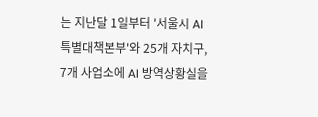는 지난달 1일부터 '서울시 AI 특별대책본부'와 25개 자치구, 7개 사업소에 AI 방역상황실을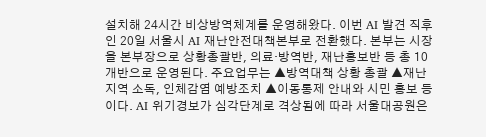설치해 24시간 비상방역체계를 운영해왔다. 이번 AI 발견 직후인 20일 서울시 AI 재난안전대책본부로 전환했다. 본부는 시장을 본부장으로 상황총괄반, 의료·방역반, 재난홍보반 등 총 10개반으로 운영된다. 주요업무는 ▲방역대책 상황 총괄 ▲재난지역 소독, 인체감염 예방조치 ▲이동통제 안내와 시민 홍보 등이다. AI 위기경보가 심각단계로 격상됨에 따라 서울대공원은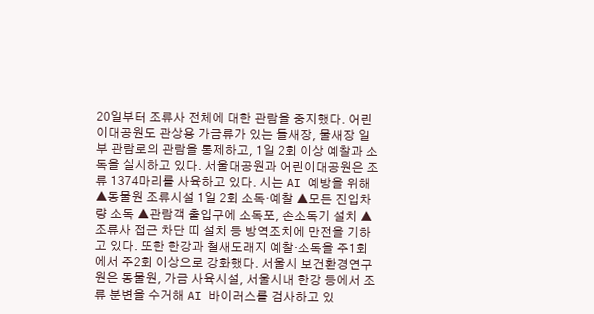20일부터 조류사 전체에 대한 관람을 중지했다. 어린이대공원도 관상용 가금류가 있는 들새장, 물새장 일부 관람로의 관람을 통제하고, 1일 2회 이상 예찰과 소독을 실시하고 있다. 서울대공원과 어린이대공원은 조류 1374마리를 사육하고 있다. 시는 AI 예방을 위해 ▲동물원 조류시설 1일 2회 소독·예찰 ▲모든 진입차량 소독 ▲관람객 출입구에 소독포, 손소독기 설치 ▲조류사 접근 차단 띠 설치 등 방역조치에 만전을 기하고 있다. 또한 한강과 철새도래지 예찰·소독을 주1회에서 주2회 이상으로 강화했다. 서울시 보건환경연구원은 동물원, 가금 사육시설, 서울시내 한강 등에서 조류 분변을 수거해 AI 바이러스를 검사하고 있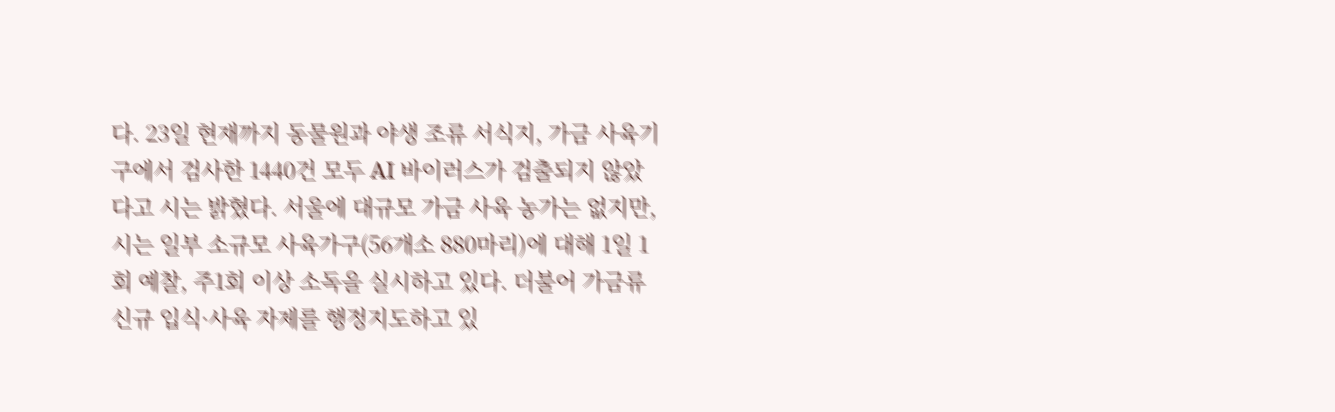다. 23일 현재까지 동물원과 야생 조류 서식지, 가금 사육기구에서 검사한 1440건 모두 AI 바이러스가 검출되지 않았다고 시는 밝혔다. 서울에 대규모 가금 사육 농가는 없지만, 시는 일부 소규모 사육가구(56개소 880마리)에 대해 1일 1회 예찰, 주1회 이상 소독을 실시하고 있다. 더불어 가금류 신규 입식·사육 자제를 행정지도하고 있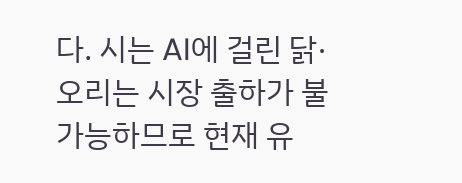다. 시는 AI에 걸린 닭·오리는 시장 출하가 불가능하므로 현재 유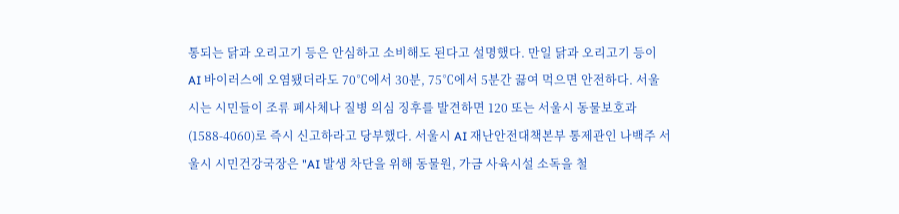통되는 닭과 오리고기 등은 안심하고 소비해도 된다고 설명했다. 만일 닭과 오리고기 등이 AI 바이러스에 오염됐더라도 70℃에서 30분, 75℃에서 5분간 끓여 먹으면 안전하다. 서울시는 시민들이 조류 폐사체나 질병 의심 징후를 발견하면 120 또는 서울시 동물보호과(1588-4060)로 즉시 신고하라고 당부했다. 서울시 AI 재난안전대책본부 통제관인 나백주 서울시 시민건강국장은 "AI 발생 차단을 위해 동물원, 가금 사육시설 소독을 철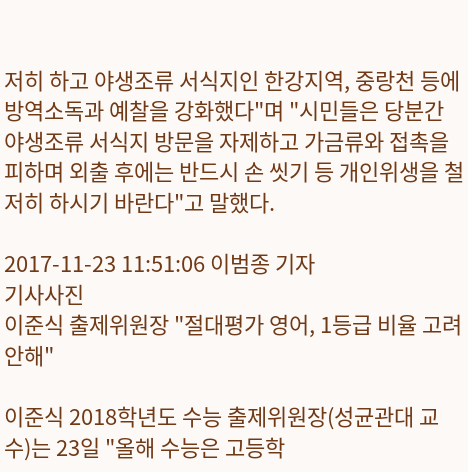저히 하고 야생조류 서식지인 한강지역, 중랑천 등에 방역소독과 예찰을 강화했다"며 "시민들은 당분간 야생조류 서식지 방문을 자제하고 가금류와 접촉을 피하며 외출 후에는 반드시 손 씻기 등 개인위생을 철저히 하시기 바란다"고 말했다.

2017-11-23 11:51:06 이범종 기자
기사사진
이준식 출제위원장 "절대평가 영어, 1등급 비율 고려 안해"

이준식 2018학년도 수능 출제위원장(성균관대 교수)는 23일 "올해 수능은 고등학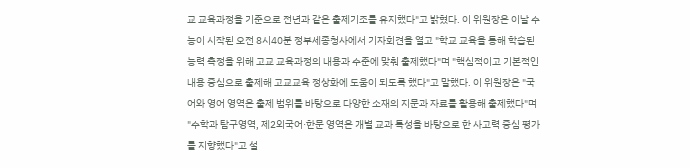교 교육과정을 기준으로 전년과 같은 출제기조를 유지했다"고 밝혔다. 이 위원장은 이날 수능이 시작된 오전 8시40분 정부세종청사에서 기자회견을 열고 "학교 교육을 통해 학습된 능력 측정을 위해 고교 교육과정의 내용과 수준에 맞춰 출제했다"며 "핵심적이고 기본적인 내용 중심으로 출제해 고교교육 정상화에 도움이 되도록 했다"고 말했다. 이 위원장은 "국어와 영어 영역은 출제 범위를 바탕으로 다양한 소재의 지문과 자료를 활용해 출제했다"며 "수학과 탐구영역, 제2외국어·한문 영역은 개별 교과 특성을 바탕으로 한 사고력 중심 평가를 지향했다"고 설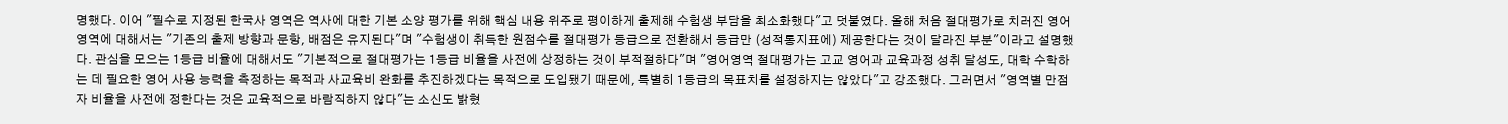명했다. 이어 "필수로 지정된 한국사 영역은 역사에 대한 기본 소양 평가를 위해 핵심 내용 위주로 평이하게 출제해 수험생 부담을 최소화했다"고 덧붙였다. 올해 처음 절대평가로 치러진 영어 영역에 대해서는 "기존의 출제 방향과 문항, 배점은 유지된다"며 "수험생이 취득한 원점수를 절대평가 등급으로 전환해서 등급만 (성적통지표에) 제공한다는 것이 달라진 부분"이라고 설명했다. 관심을 모으는 1등급 비율에 대해서도 "기본적으로 절대평가는 1등급 비율을 사전에 상정하는 것이 부적절하다"며 "영어영역 절대평가는 고교 영어과 교육과정 성취 달성도, 대학 수학하는 데 필요한 영어 사용 능력을 측정하는 목적과 사교육비 완화를 추진하겠다는 목적으로 도입됐기 때문에, 특별히 1등급의 목표치를 설정하지는 않았다"고 강조했다. 그러면서 "영역별 만점자 비율을 사전에 정한다는 것은 교육적으로 바람직하지 않다"는 소신도 밝혔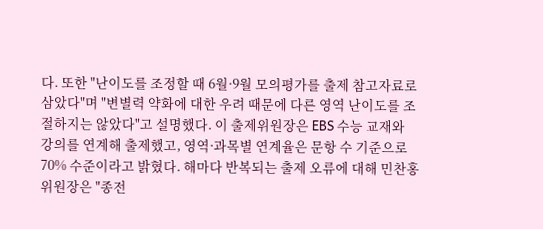다. 또한 "난이도를 조정할 때 6월·9월 모의평가를 출제 참고자료로 삼았다"며 "변별력 약화에 대한 우려 때문에 다른 영역 난이도를 조절하지는 않았다"고 설명했다. 이 출제위원장은 EBS 수능 교재와 강의를 연계해 출제했고, 영역·과목별 연계율은 문항 수 기준으로 70% 수준이라고 밝혔다. 해마다 반복되는 출제 오류에 대해 민찬홍 위원장은 "종전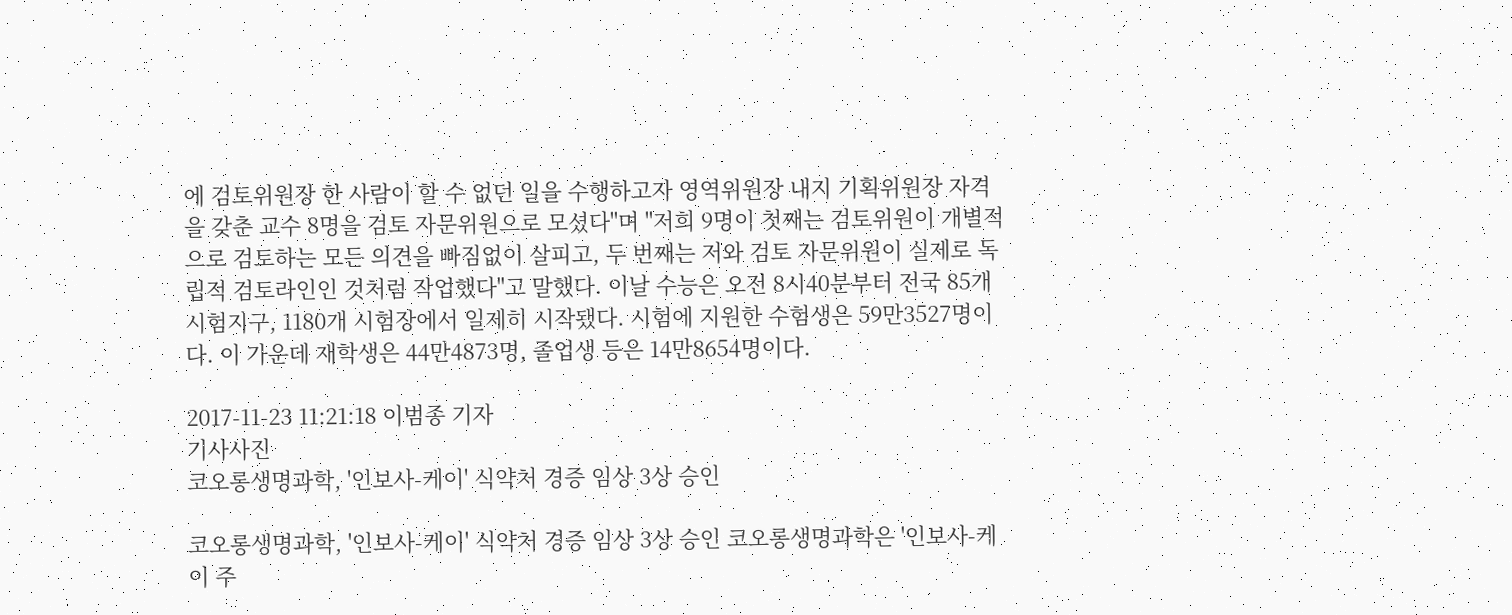에 검토위원장 한 사람이 할 수 없던 일을 수행하고자 영역위원장 내지 기획위원장 자격을 갖춘 교수 8명을 검토 자문위원으로 모셨다"며 "저희 9명이 첫째는 검토위원이 개별적으로 검토하는 모든 의견을 빠짐없이 살피고, 두 번째는 저와 검토 자문위원이 실제로 독립적 검토라인인 것처럼 작업했다"고 말했다. 이날 수능은 오전 8시40분부터 전국 85개 시험지구, 1180개 시험장에서 일제히 시작됐다. 시험에 지원한 수험생은 59만3527명이다. 이 가운데 재학생은 44만4873명, 졸업생 등은 14만8654명이다.

2017-11-23 11:21:18 이범종 기자
기사사진
코오롱생명과학, '인보사-케이' 식약처 경증 임상 3상 승인

코오롱생명과학, '인보사-케이' 식약처 경증 임상 3상 승인 코오롱생명과학은 '인보사-케이 주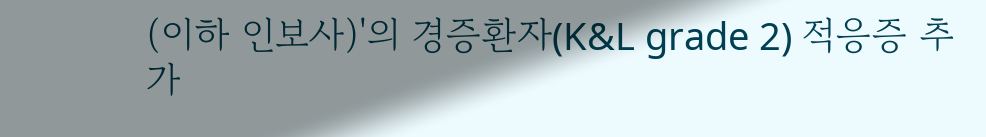(이하 인보사)'의 경증환자(K&L grade 2) 적응증 추가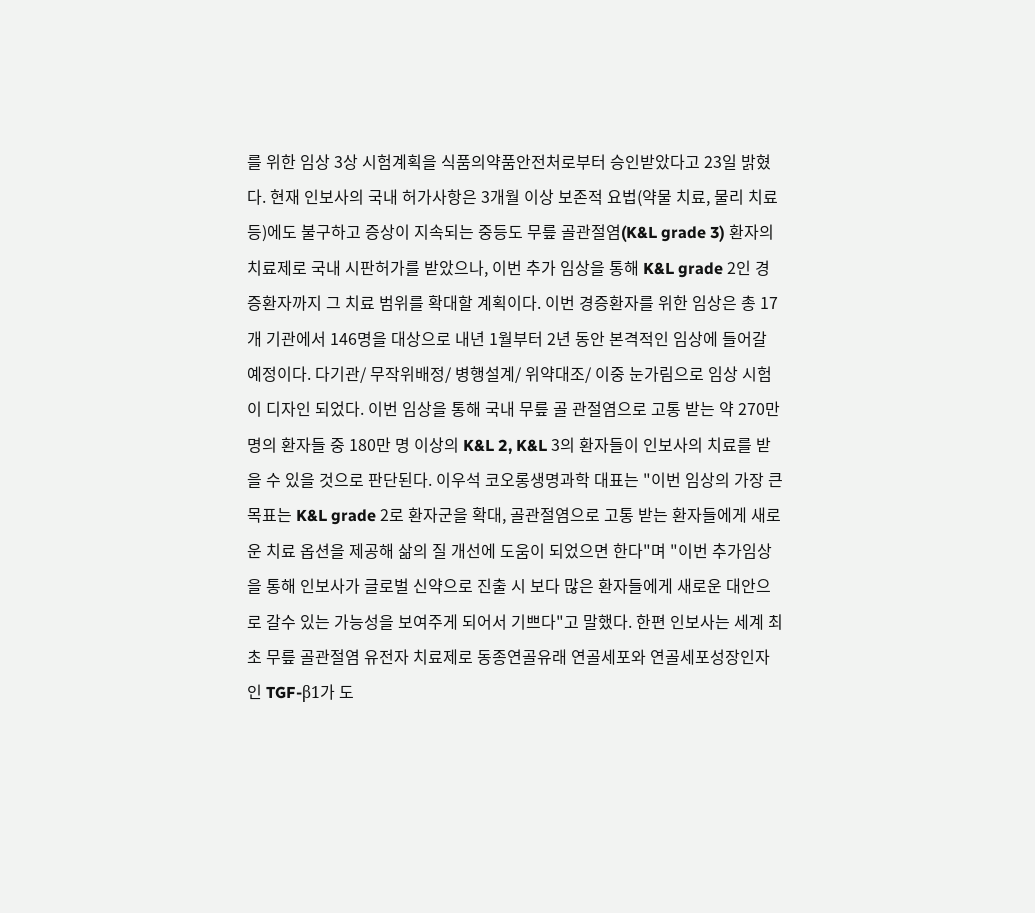를 위한 임상 3상 시험계획을 식품의약품안전처로부터 승인받았다고 23일 밝혔다. 현재 인보사의 국내 허가사항은 3개월 이상 보존적 요법(약물 치료, 물리 치료 등)에도 불구하고 증상이 지속되는 중등도 무릎 골관절염(K&L grade 3) 환자의 치료제로 국내 시판허가를 받았으나, 이번 추가 임상을 통해 K&L grade 2인 경증환자까지 그 치료 범위를 확대할 계획이다. 이번 경증환자를 위한 임상은 총 17개 기관에서 146명을 대상으로 내년 1월부터 2년 동안 본격적인 임상에 들어갈 예정이다. 다기관/ 무작위배정/ 병행설계/ 위약대조/ 이중 눈가림으로 임상 시험이 디자인 되었다. 이번 임상을 통해 국내 무릎 골 관절염으로 고통 받는 약 270만 명의 환자들 중 180만 명 이상의 K&L 2, K&L 3의 환자들이 인보사의 치료를 받을 수 있을 것으로 판단된다. 이우석 코오롱생명과학 대표는 "이번 임상의 가장 큰 목표는 K&L grade 2로 환자군을 확대, 골관절염으로 고통 받는 환자들에게 새로운 치료 옵션을 제공해 삶의 질 개선에 도움이 되었으면 한다"며 "이번 추가임상을 통해 인보사가 글로벌 신약으로 진출 시 보다 많은 환자들에게 새로운 대안으로 갈수 있는 가능성을 보여주게 되어서 기쁘다"고 말했다. 한편 인보사는 세계 최초 무릎 골관절염 유전자 치료제로 동종연골유래 연골세포와 연골세포성장인자인 TGF-β1가 도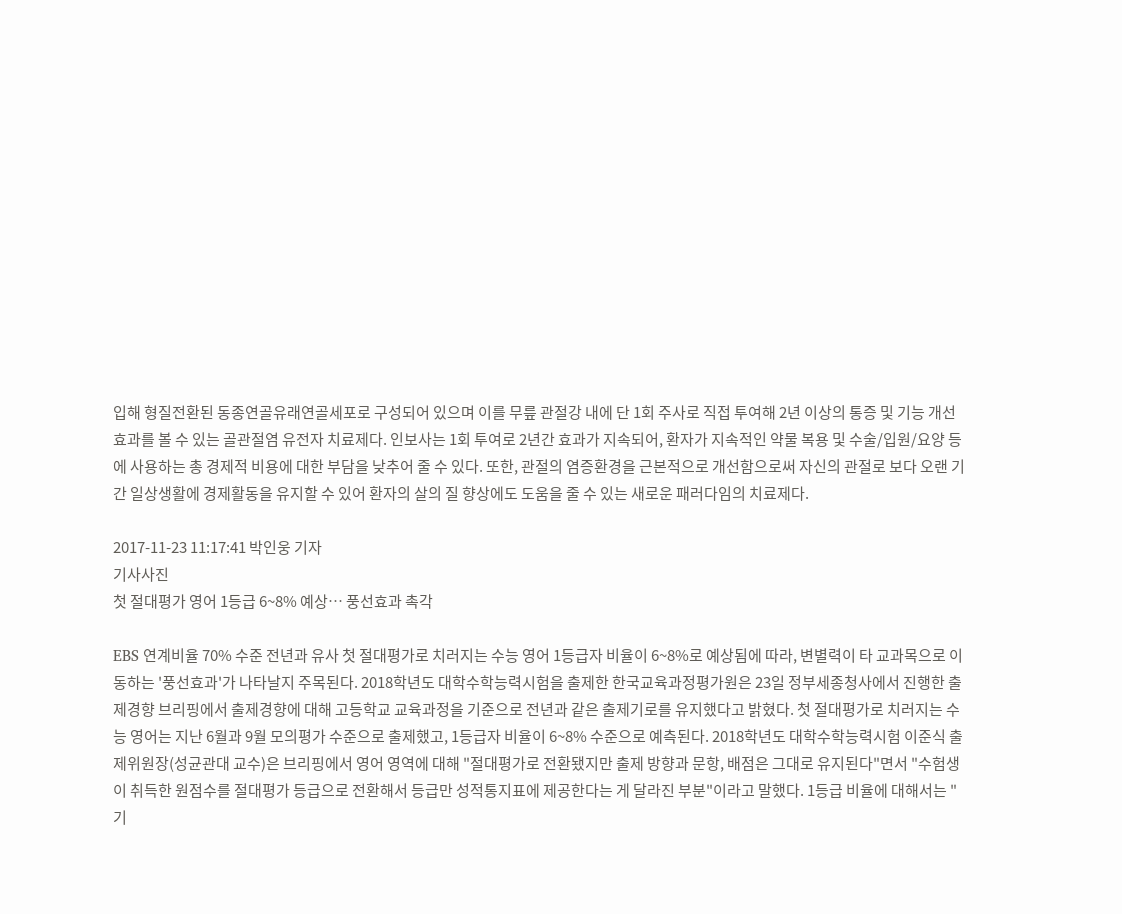입해 형질전환된 동종연골유래연골세포로 구성되어 있으며 이를 무릎 관절강 내에 단 1회 주사로 직접 투여해 2년 이상의 통증 및 기능 개선 효과를 볼 수 있는 골관절염 유전자 치료제다. 인보사는 1회 투여로 2년간 효과가 지속되어, 환자가 지속적인 약물 복용 및 수술/입원/요양 등에 사용하는 총 경제적 비용에 대한 부담을 낮추어 줄 수 있다. 또한, 관절의 염증환경을 근본적으로 개선함으로써 자신의 관절로 보다 오랜 기간 일상생활에 경제활동을 유지할 수 있어 환자의 살의 질 향상에도 도움을 줄 수 있는 새로운 패러다임의 치료제다.

2017-11-23 11:17:41 박인웅 기자
기사사진
첫 절대평가 영어 1등급 6~8% 예상… 풍선효과 촉각

EBS 연계비율 70% 수준 전년과 유사 첫 절대평가로 치러지는 수능 영어 1등급자 비율이 6~8%로 예상됨에 따라, 변별력이 타 교과목으로 이동하는 '풍선효과'가 나타날지 주목된다. 2018학년도 대학수학능력시험을 출제한 한국교육과정평가원은 23일 정부세종청사에서 진행한 출제경향 브리핑에서 출제경향에 대해 고등학교 교육과정을 기준으로 전년과 같은 출제기로를 유지했다고 밝혔다. 첫 절대평가로 치러지는 수능 영어는 지난 6월과 9월 모의평가 수준으로 출제했고, 1등급자 비율이 6~8% 수준으로 예측된다. 2018학년도 대학수학능력시험 이준식 출제위원장(성균관대 교수)은 브리핑에서 영어 영역에 대해 "절대평가로 전환됐지만 출제 방향과 문항, 배점은 그대로 유지된다"면서 "수험생이 취득한 원점수를 절대평가 등급으로 전환해서 등급만 성적통지표에 제공한다는 게 달라진 부분"이라고 말했다. 1등급 비율에 대해서는 "기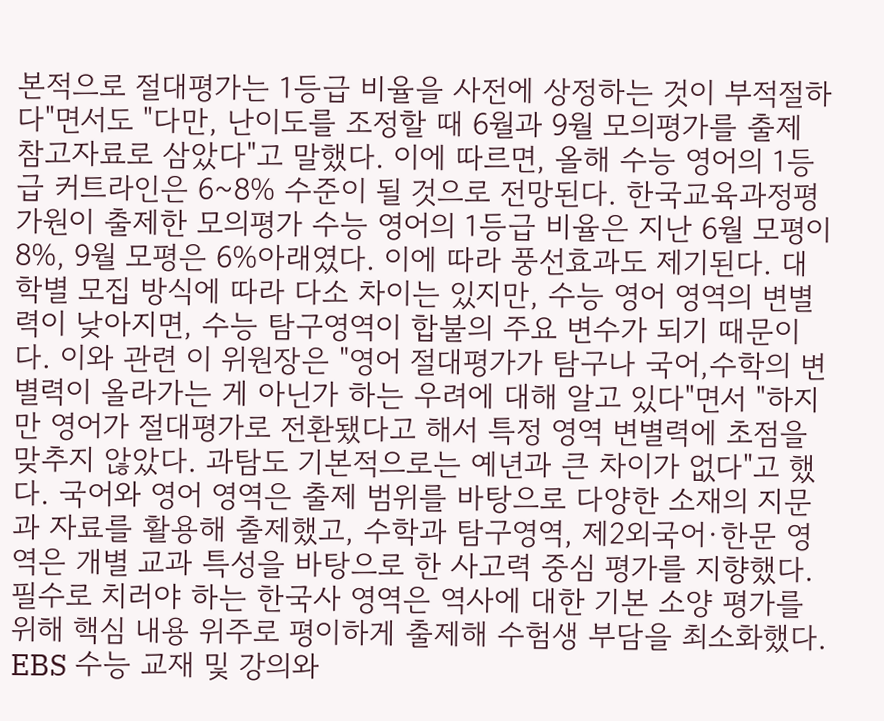본적으로 절대평가는 1등급 비율을 사전에 상정하는 것이 부적절하다"면서도 "다만, 난이도를 조정할 때 6월과 9월 모의평가를 출제 참고자료로 삼았다"고 말했다. 이에 따르면, 올해 수능 영어의 1등급 커트라인은 6~8% 수준이 될 것으로 전망된다. 한국교육과정평가원이 출제한 모의평가 수능 영어의 1등급 비율은 지난 6월 모평이 8%, 9월 모평은 6%아래였다. 이에 따라 풍선효과도 제기된다. 대학별 모집 방식에 따라 다소 차이는 있지만, 수능 영어 영역의 변별력이 낮아지면, 수능 탐구영역이 합불의 주요 변수가 되기 때문이다. 이와 관련 이 위원장은 "영어 절대평가가 탐구나 국어,수학의 변별력이 올라가는 게 아닌가 하는 우려에 대해 알고 있다"면서 "하지만 영어가 절대평가로 전환됐다고 해서 특정 영역 변별력에 초점을 맞추지 않았다. 과탐도 기본적으로는 예년과 큰 차이가 없다"고 했다. 국어와 영어 영역은 출제 범위를 바탕으로 다양한 소재의 지문과 자료를 활용해 출제했고, 수학과 탐구영역, 제2외국어·한문 영역은 개별 교과 특성을 바탕으로 한 사고력 중심 평가를 지향했다. 필수로 치러야 하는 한국사 영역은 역사에 대한 기본 소양 평가를 위해 핵심 내용 위주로 평이하게 출제해 수험생 부담을 최소화했다. EBS 수능 교재 및 강의와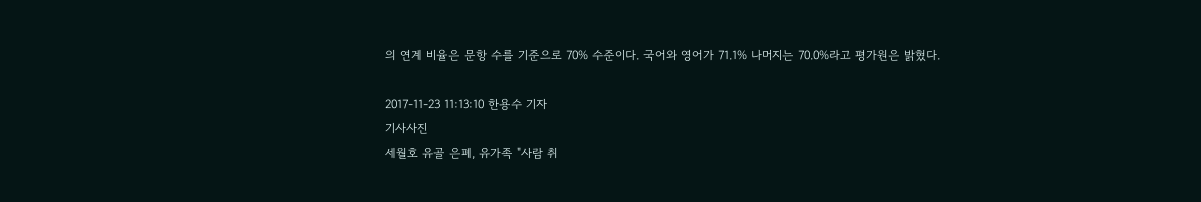의 연계 비율은 문항 수를 기준으로 70% 수준이다. 국어와 영어가 71.1% 나머지는 70.0%라고 평가원은 밝혔다.

2017-11-23 11:13:10 한용수 기자
기사사진
세월호 유골 은폐, 유가족 "사람 취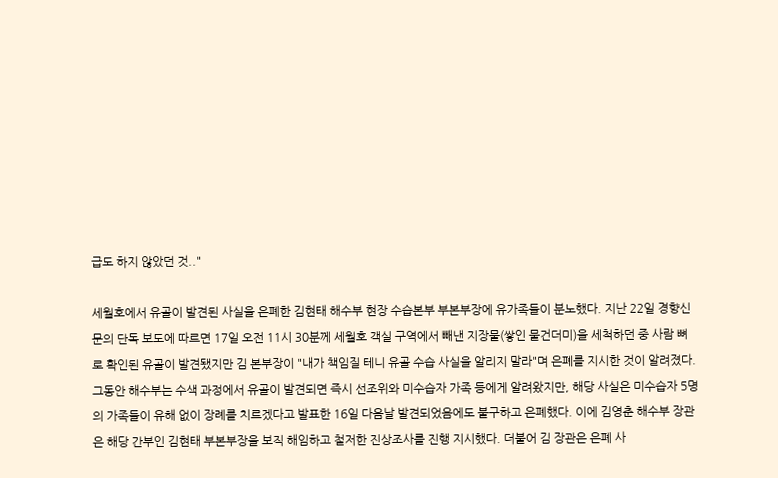급도 하지 않았던 것.."

세월호에서 유골이 발견된 사실을 은폐한 김현태 해수부 현장 수습본부 부본부장에 유가족들이 분노했다. 지난 22일 경향신문의 단독 보도에 따르면 17일 오전 11시 30분께 세월호 객실 구역에서 빼낸 지장물(쌓인 물건더미)을 세척하던 중 사람 뼈로 확인된 유골이 발견됐지만 김 본부장이 "내가 책임질 테니 유골 수습 사실을 알리지 말라"며 은폐를 지시한 것이 알려졌다. 그동안 해수부는 수색 과정에서 유골이 발견되면 즉시 선조위와 미수습자 가족 등에게 알려왔지만, 해당 사실은 미수습자 5명의 가족들이 유해 없이 장례를 치르겠다고 발표한 16일 다음날 발견되었음에도 불구하고 은폐했다. 이에 김영춘 해수부 장관은 해당 간부인 김현태 부본부장을 보직 해임하고 철저한 진상조사를 진행 지시했다. 더불어 김 장관은 은폐 사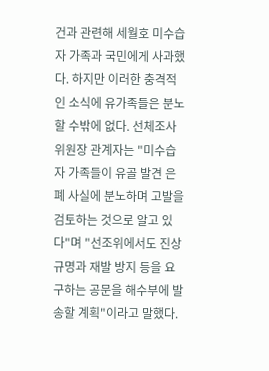건과 관련해 세월호 미수습자 가족과 국민에게 사과했다. 하지만 이러한 충격적인 소식에 유가족들은 분노할 수밖에 없다. 선체조사위원장 관계자는 "미수습자 가족들이 유골 발견 은폐 사실에 분노하며 고발을 검토하는 것으로 알고 있다"며 "선조위에서도 진상 규명과 재발 방지 등을 요구하는 공문을 해수부에 발송할 계획"이라고 말했다.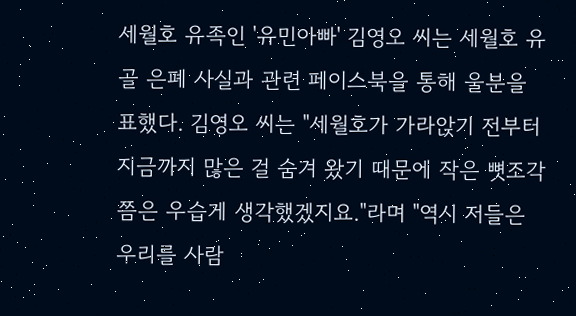세월호 유족인 '유민아빠' 김영오 씨는 세월호 유골 은폐 사실과 관련 페이스북을 통해 울분을 표했다. 김영오 씨는 "세월호가 가라앉기 전부터 지금까지 많은 걸 숨겨 왔기 때문에 작은 뼛조각쯤은 우습게 생각했겠지요."라며 "역시 저들은 우리를 사람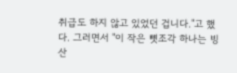취급도 하지 않고 있었던 겁니다."고 했다. 그러면서 "이 작은 뼛조각 하나는 빙산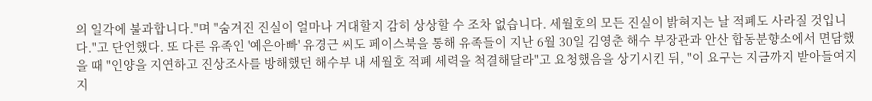의 일각에 불과합니다."며 "숨겨진 진실이 얼마나 거대할지 감히 상상할 수 조차 없습니다. 세월호의 모든 진실이 밝혀지는 날 적폐도 사라질 것입니다."고 단언했다. 또 다른 유족인 '예은아빠' 유경근 씨도 페이스북을 통해 유족들이 지난 6월 30일 김영춘 해수 부장관과 안산 합동분향소에서 면담했을 때 "인양을 지연하고 진상조사를 방해했던 해수부 내 세월호 적폐 세력을 척결해달라"고 요청했음을 상기시킨 뒤, "이 요구는 지금까지 받아들여지지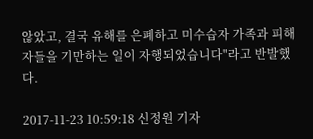않았고, 결국 유해를 은폐하고 미수습자 가족과 피해자들을 기만하는 일이 자행되었습니다"라고 반발했다.

2017-11-23 10:59:18 신정원 기자